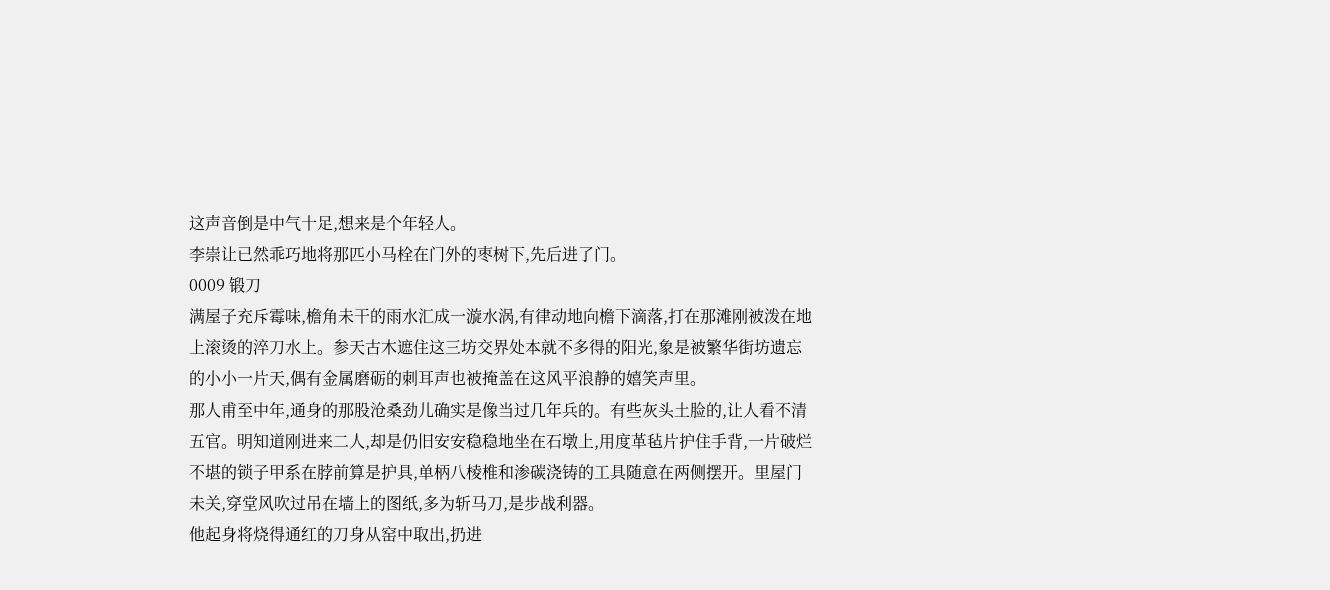这声音倒是中气十足,想来是个年轻人。
李崇让已然乖巧地将那匹小马栓在门外的枣树下,先后进了门。
0009 锻刀
满屋子充斥霉味,檐角未干的雨水汇成一漩水涡,有律动地向檐下滴落,打在那滩刚被泼在地上滚烫的淬刀水上。参天古木遮住这三坊交界处本就不多得的阳光,象是被繁华街坊遗忘的小小一片天,偶有金属磨砺的刺耳声也被掩盖在这风平浪静的嬉笑声里。
那人甫至中年,通身的那股沧桑劲儿确实是像当过几年兵的。有些灰头土脸的,让人看不清五官。明知道刚进来二人,却是仍旧安安稳稳地坐在石墩上,用度革毡片护住手背,一片破烂不堪的锁子甲系在脖前算是护具,单柄八棱椎和渗碳浇铸的工具随意在两侧摆开。里屋门未关,穿堂风吹过吊在墙上的图纸,多为斩马刀,是步战利器。
他起身将烧得通红的刀身从窑中取出,扔进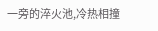一旁的淬火池,冷热相撞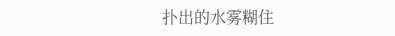扑出的水雾糊住